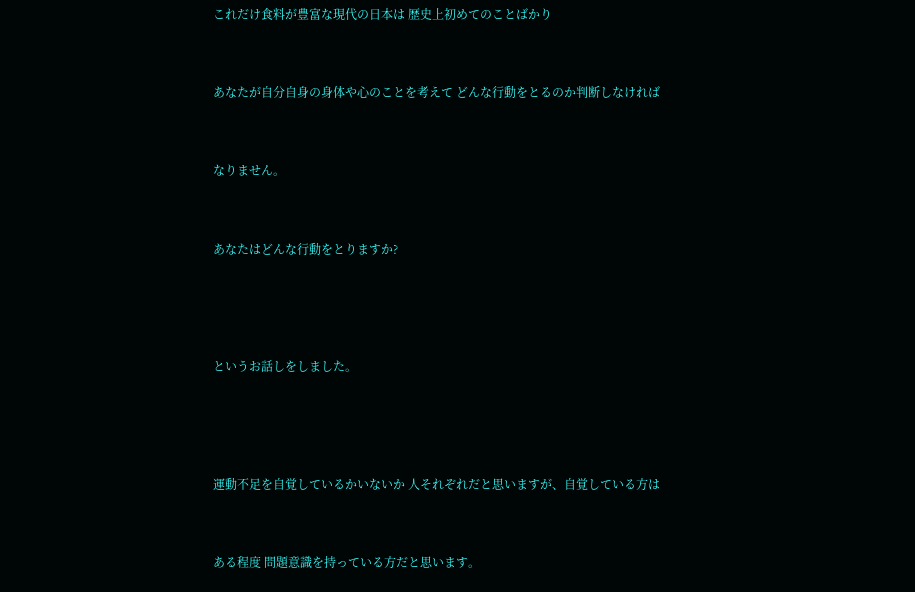これだけ食料が豊富な現代の日本は 歴史上初めてのことばかり



あなたが自分自身の身体や心のことを考えて どんな行動をとるのか判断しなければ



なりません。



あなたはどんな行動をとりますか?





というお話しをしました。





運動不足を自覚しているかいないか 人それぞれだと思いますが、自覚している方は



ある程度 問題意識を持っている方だと思います。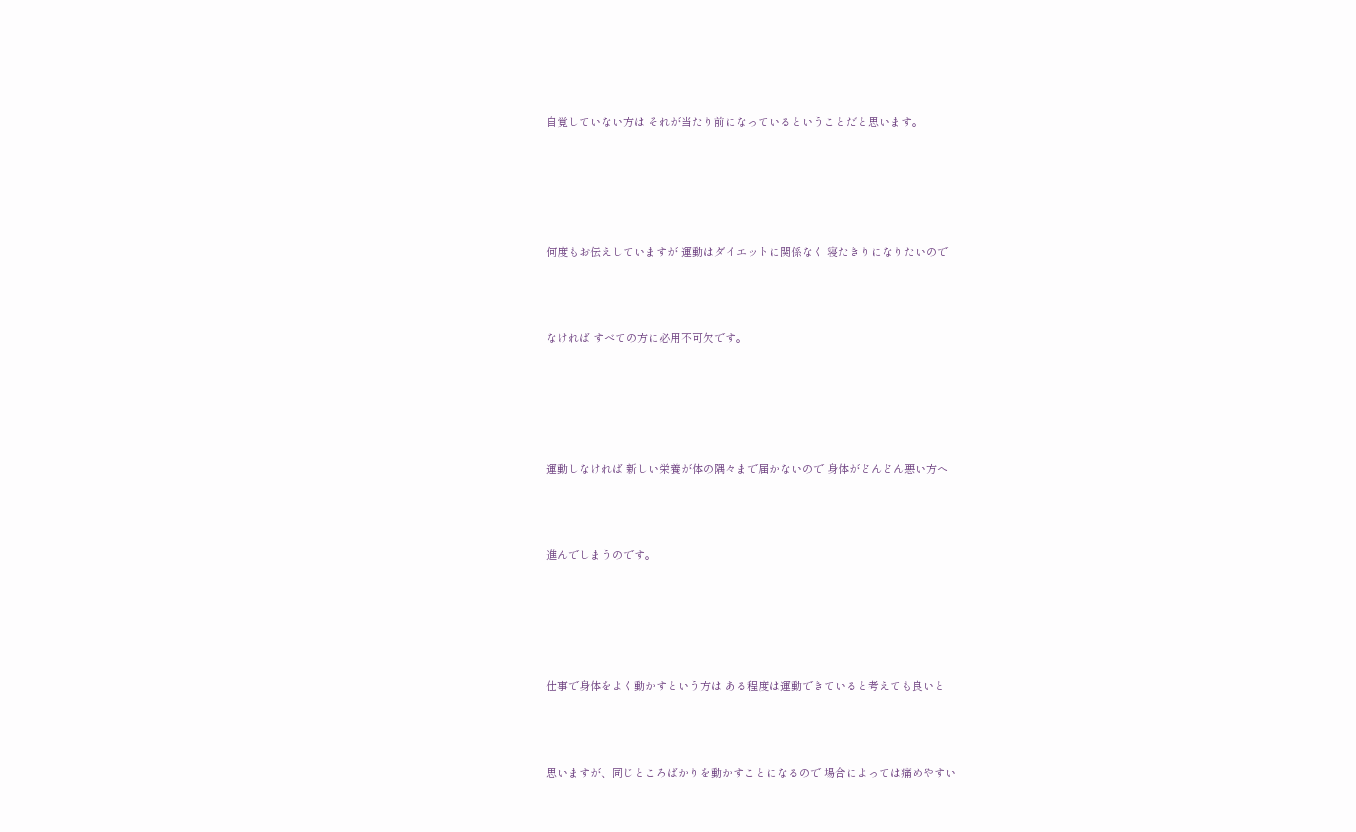自覚していない方は それが当たり前になっているということだと思います。





何度もお伝えしていますが 運動はダイエットに関係なく 寝たきりになりたいので



なければ すべての方に必用不可欠です。





運動しなければ 新しい栄養が体の隅々まで届かないので 身体がどんどん悪い方へ



進んでしまうのです。





仕事で身体をよく動かすという方は ある程度は運動できていると考えても良いと



思いますが、同じところばかりを動かすことになるので 場合によっては痛めやすい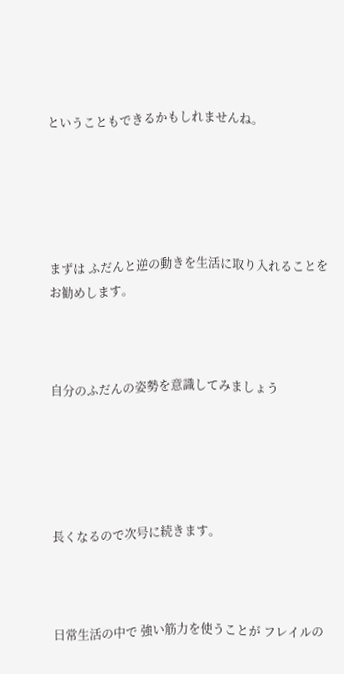ということもできるかもしれませんね。





まずは ふだんと逆の動きを生活に取り入れることをお勧めします。



自分のふだんの姿勢を意識してみましょう





長くなるので次号に続きます。



日常生活の中で 強い筋力を使うことが フレイルの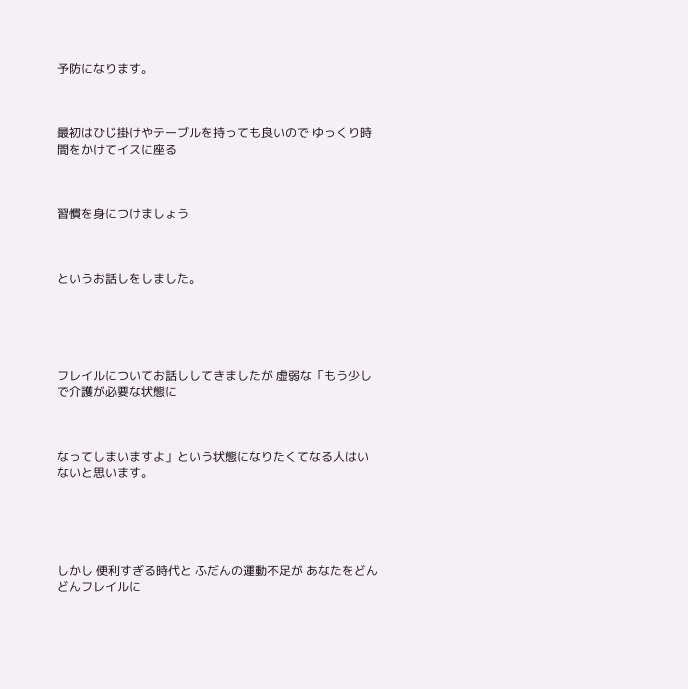予防になります。



最初はひじ掛けやテーブルを持っても良いので ゆっくり時間をかけてイスに座る



習慣を身につけましょう



というお話しをしました。





フレイルについてお話ししてきましたが 虚弱な「もう少しで介護が必要な状態に



なってしまいますよ」という状態になりたくてなる人はいないと思います。





しかし 便利すぎる時代と ふだんの運動不足が あなたをどんどんフレイルに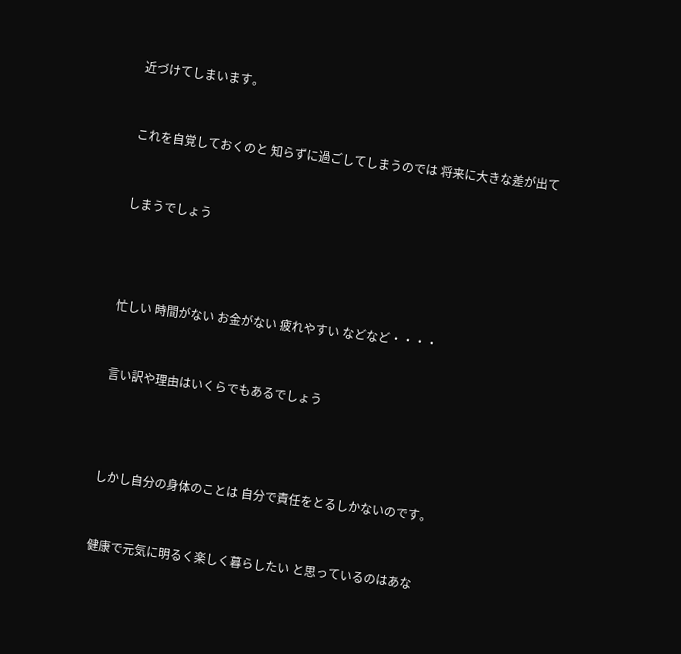近づけてしまいます。



これを自覚しておくのと 知らずに過ごしてしまうのでは 将来に大きな差が出て



しまうでしょう





忙しい 時間がない お金がない 疲れやすい などなど・・・・



言い訳や理由はいくらでもあるでしょう





しかし自分の身体のことは 自分で責任をとるしかないのです。



健康で元気に明るく楽しく暮らしたい と思っているのはあな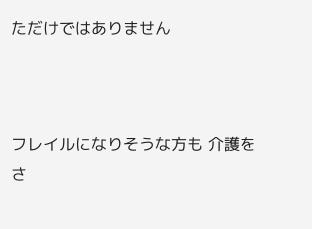ただけではありません



フレイルになりそうな方も 介護をさ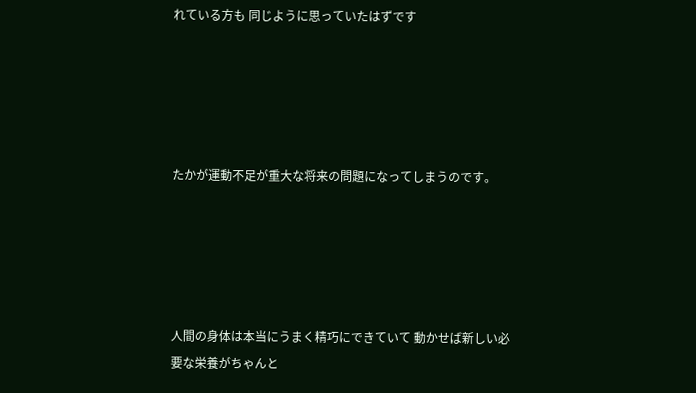れている方も 同じように思っていたはずです





たかが運動不足が重大な将来の問題になってしまうのです。





人間の身体は本当にうまく精巧にできていて 動かせば新しい必要な栄養がちゃんと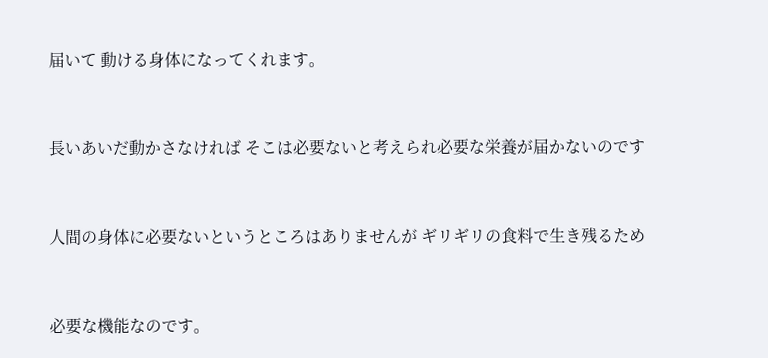届いて 動ける身体になってくれます。



長いあいだ動かさなければ そこは必要ないと考えられ必要な栄養が届かないのです



人間の身体に必要ないというところはありませんが ギリギリの食料で生き残るため



必要な機能なのです。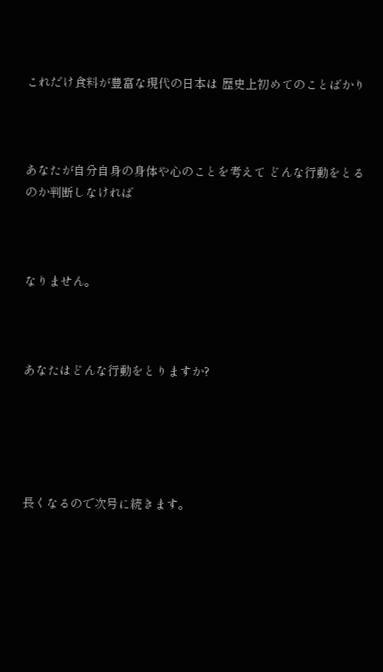これだけ食料が豊富な現代の日本は 歴史上初めてのことばかり



あなたが自分自身の身体や心のことを考えて どんな行動をとるのか判断しなければ



なりません。



あなたはどんな行動をとりますか?





長くなるので次号に続きます。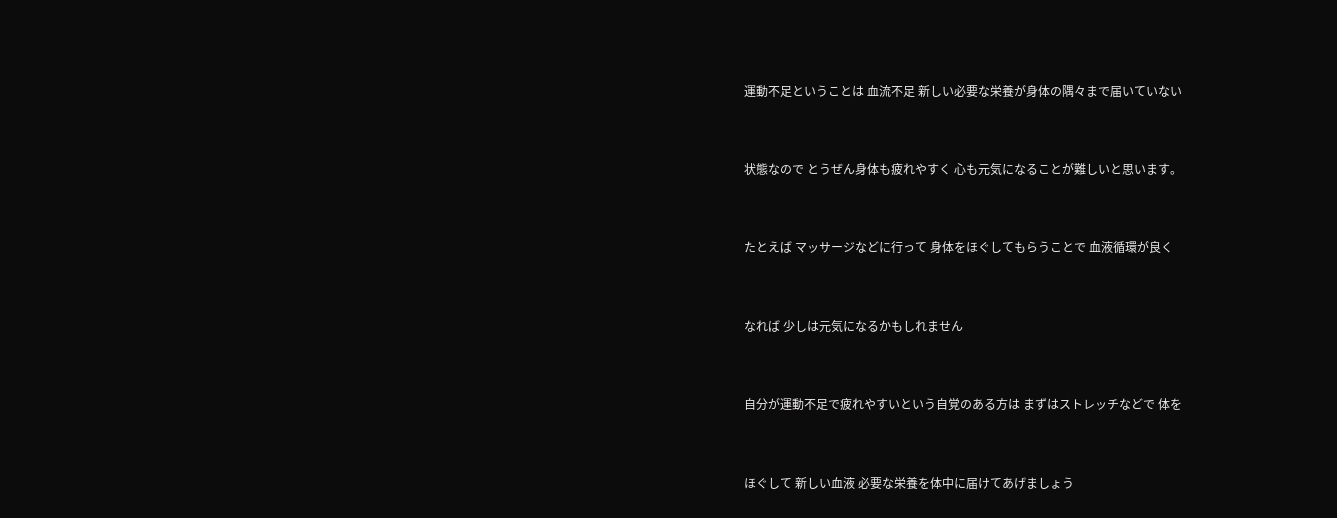運動不足ということは 血流不足 新しい必要な栄養が身体の隅々まで届いていない



状態なので とうぜん身体も疲れやすく 心も元気になることが難しいと思います。



たとえば マッサージなどに行って 身体をほぐしてもらうことで 血液循環が良く



なれば 少しは元気になるかもしれません



自分が運動不足で疲れやすいという自覚のある方は まずはストレッチなどで 体を



ほぐして 新しい血液 必要な栄養を体中に届けてあげましょう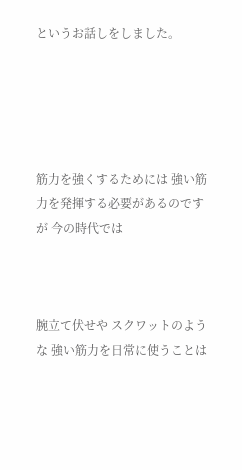というお話しをしました。





筋力を強くするためには 強い筋力を発揮する必要があるのですが 今の時代では



腕立て伏せや スクワットのような 強い筋力を日常に使うことは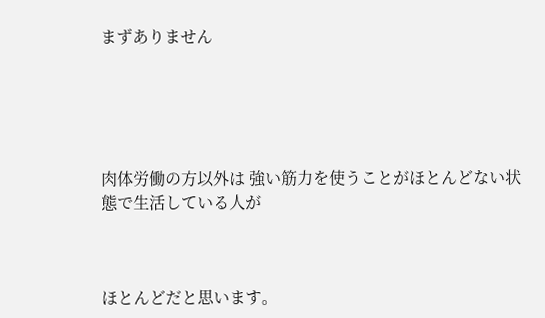まずありません





肉体労働の方以外は 強い筋力を使うことがほとんどない状態で生活している人が



ほとんどだと思います。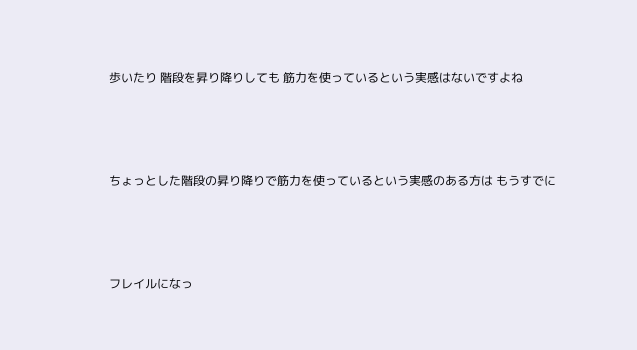歩いたり 階段を昇り降りしても 筋力を使っているという実感はないですよね



ちょっとした階段の昇り降りで筋力を使っているという実感のある方は もうすでに



フレイルになっ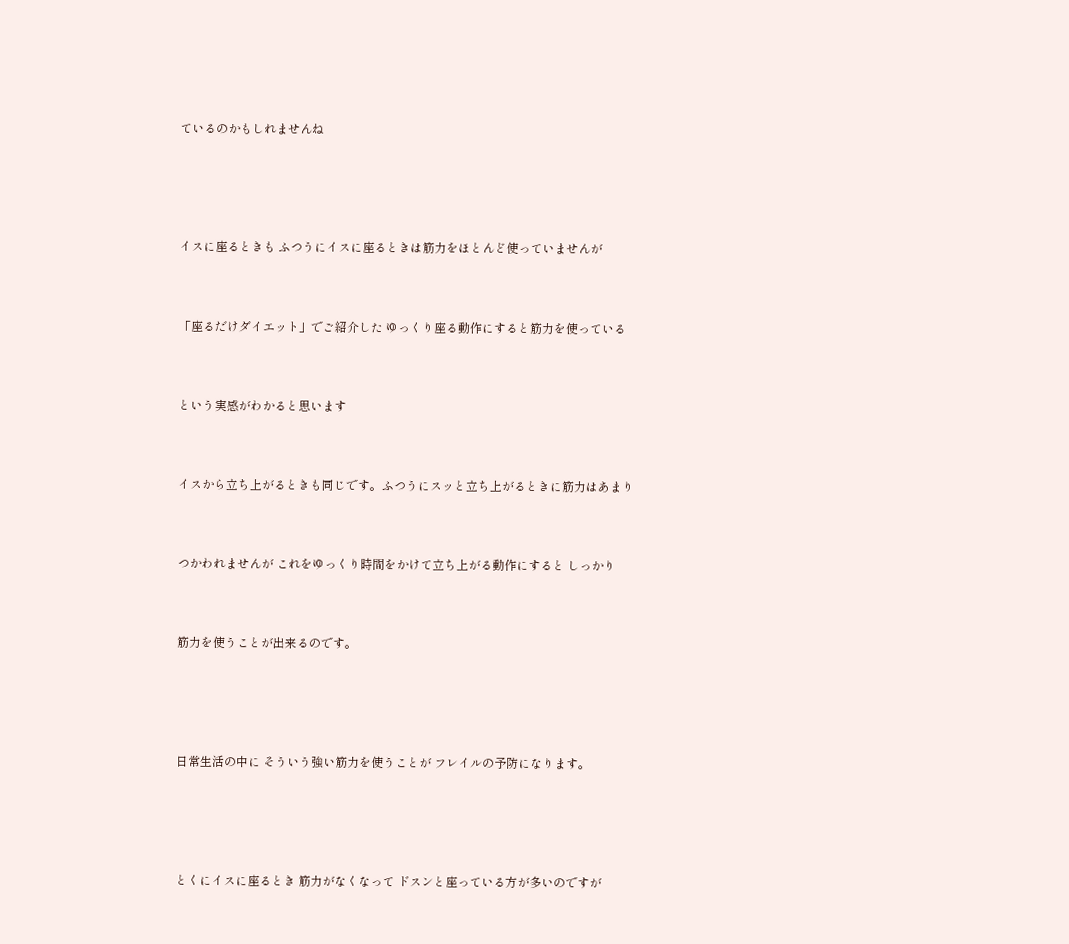ているのかもしれませんね





イスに座るときも ふつうにイスに座るときは筋力をほとんど使っていませんが



「座るだけダイエット」でご紹介した ゆっくり座る動作にすると筋力を使っている



という実感がわかると思います



イスから立ち上がるときも同じです。ふつうにスッと立ち上がるときに筋力はあまり



つかわれませんが これをゆっくり時間をかけて立ち上がる動作にすると しっかり



筋力を使うことが出来るのです。





日常生活の中に そういう強い筋力を使うことが フレイルの予防になります。





とくにイスに座るとき 筋力がなくなって ドスンと座っている方が多いのですが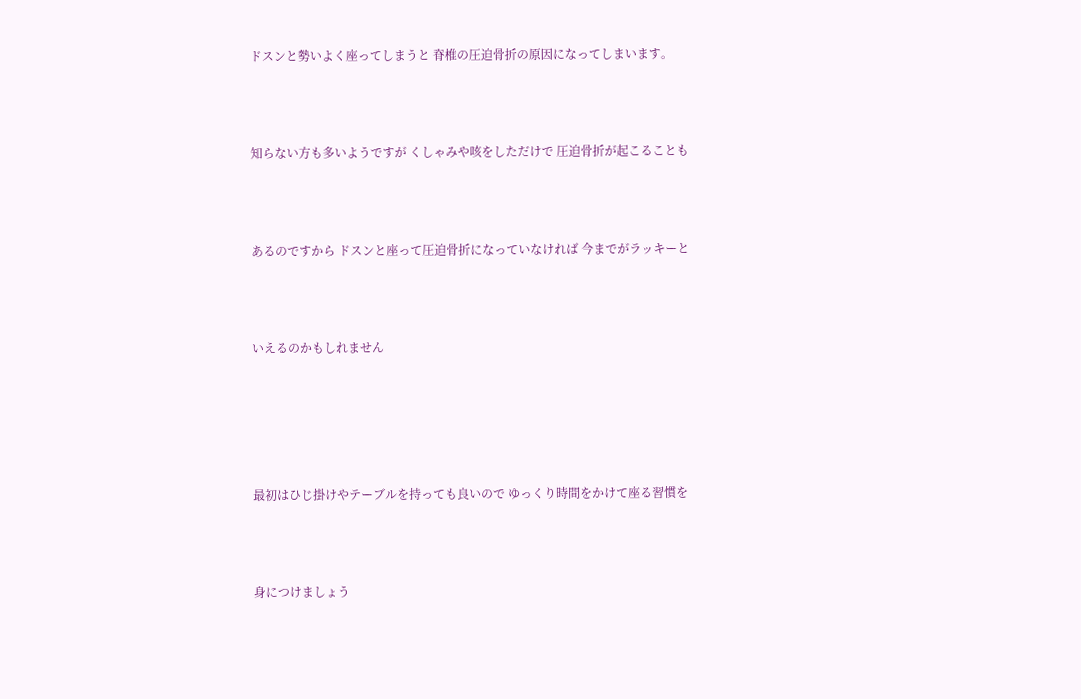ドスンと勢いよく座ってしまうと 脊椎の圧迫骨折の原因になってしまいます。



知らない方も多いようですが くしゃみや咳をしただけで 圧迫骨折が起こることも



あるのですから ドスンと座って圧迫骨折になっていなければ 今までがラッキーと



いえるのかもしれません





最初はひじ掛けやテーブルを持っても良いので ゆっくり時間をかけて座る習慣を



身につけましょう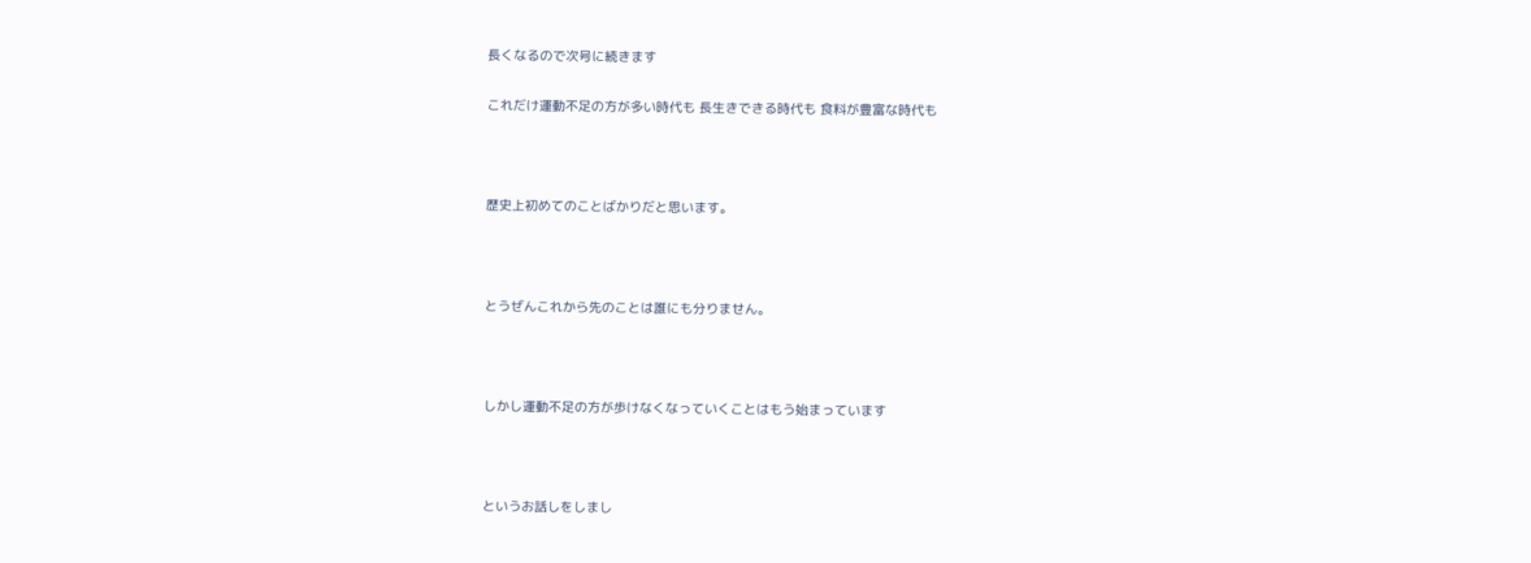長くなるので次号に続きます

これだけ運動不足の方が多い時代も 長生きできる時代も 食料が豊富な時代も



歴史上初めてのことばかりだと思います。



とうぜんこれから先のことは誰にも分りません。



しかし運動不足の方が歩けなくなっていくことはもう始まっています



というお話しをしまし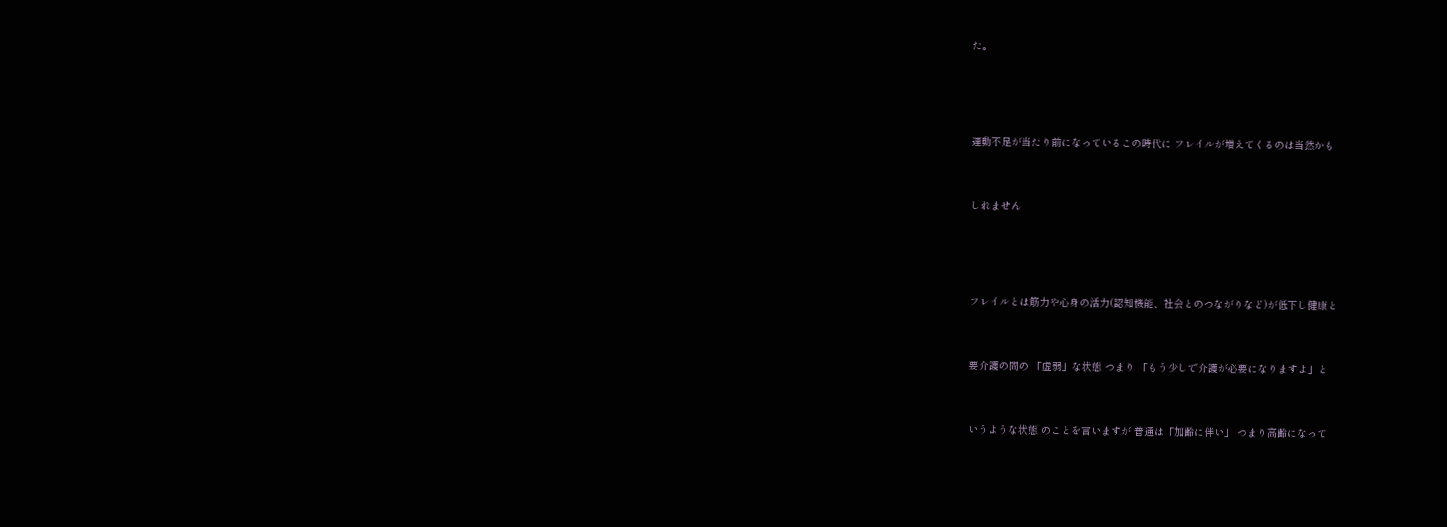た。





運動不足が当たり前になっているこの時代に フレイルが増えてくるのは当然かも



しれません





フレイルとは筋力や心身の活力(認知機能、社会とのつながりなど)が低下し健康と



要介護の間の 「虚弱」な状態 つまり 「もう少しで介護が必要になりますよ」と



いうような状態 のことを言いますが 普通は「加齢に伴い」 つまり高齢になって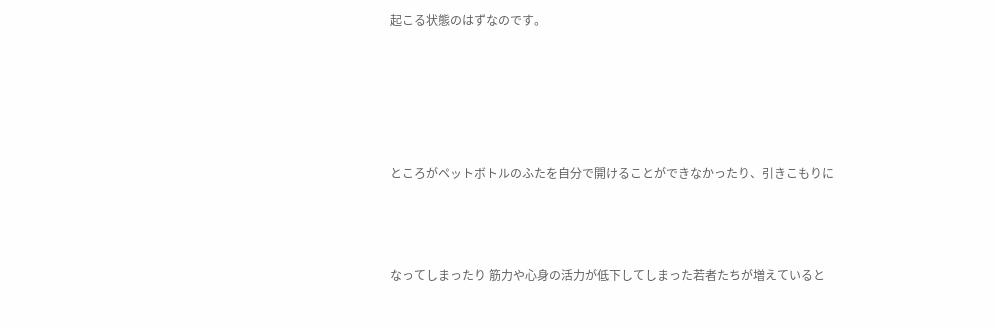起こる状態のはずなのです。





ところがペットボトルのふたを自分で開けることができなかったり、引きこもりに



なってしまったり 筋力や心身の活力が低下してしまった若者たちが増えていると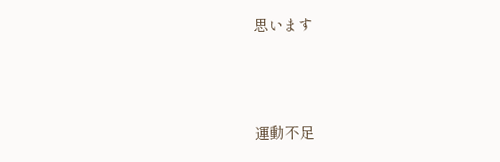思います





運動不足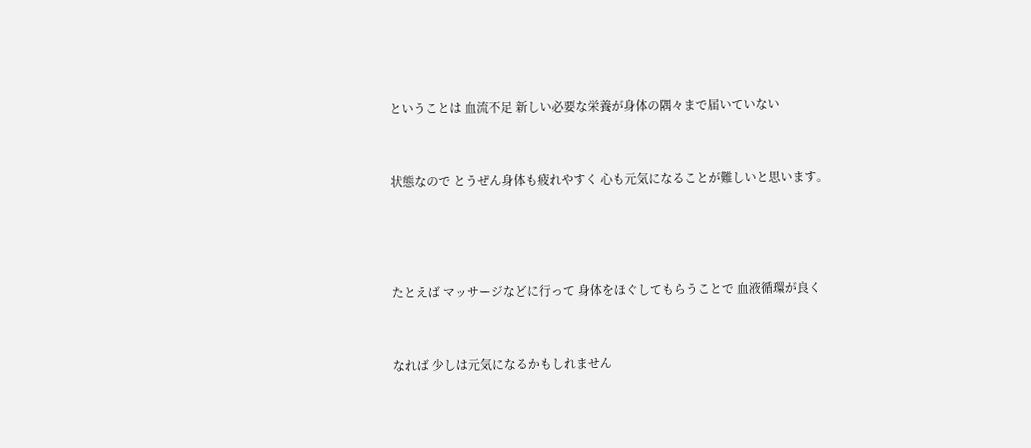ということは 血流不足 新しい必要な栄養が身体の隅々まで届いていない



状態なので とうぜん身体も疲れやすく 心も元気になることが難しいと思います。





たとえば マッサージなどに行って 身体をほぐしてもらうことで 血液循環が良く



なれば 少しは元気になるかもしれません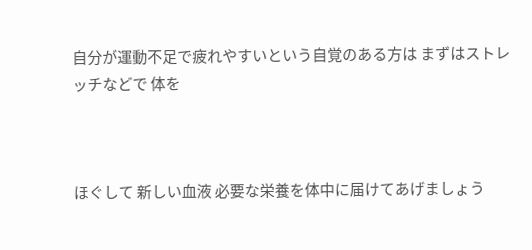自分が運動不足で疲れやすいという自覚のある方は まずはストレッチなどで 体を



ほぐして 新しい血液 必要な栄養を体中に届けてあげましょう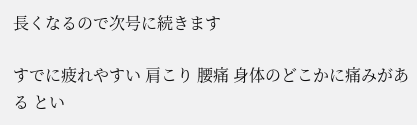長くなるので次号に続きます

すでに疲れやすい 肩こり 腰痛 身体のどこかに痛みがある とい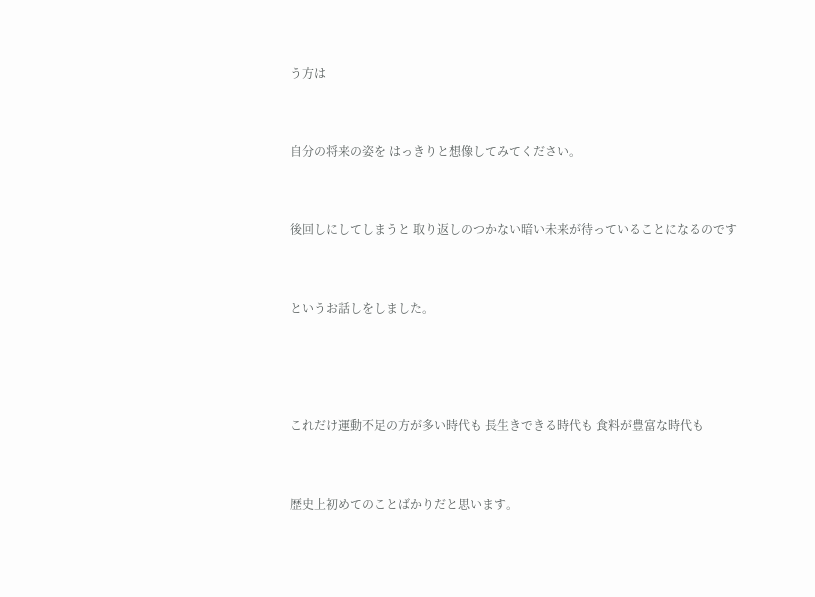う方は



自分の将来の姿を はっきりと想像してみてください。



後回しにしてしまうと 取り返しのつかない暗い未来が待っていることになるのです



というお話しをしました。





これだけ運動不足の方が多い時代も 長生きできる時代も 食料が豊富な時代も



歴史上初めてのことばかりだと思います。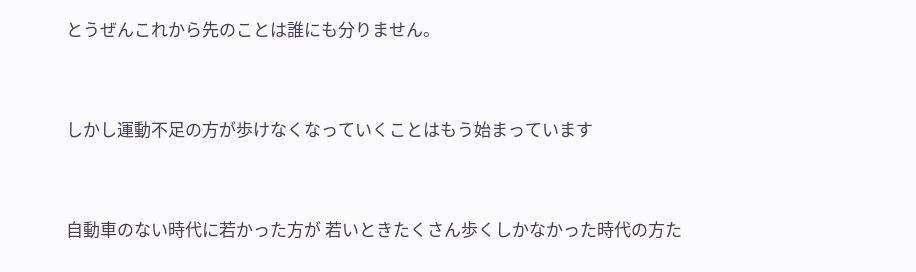とうぜんこれから先のことは誰にも分りません。



しかし運動不足の方が歩けなくなっていくことはもう始まっています



自動車のない時代に若かった方が 若いときたくさん歩くしかなかった時代の方た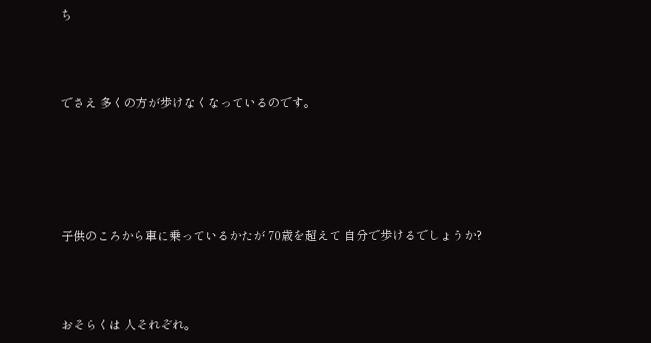ち



でさえ 多くの方が歩けなくなっているのです。





子供のころから車に乗っているかたが 70歳を超えて 自分で歩けるでしょうか?



おそらくは 人それぞれ。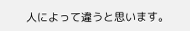人によって違うと思います。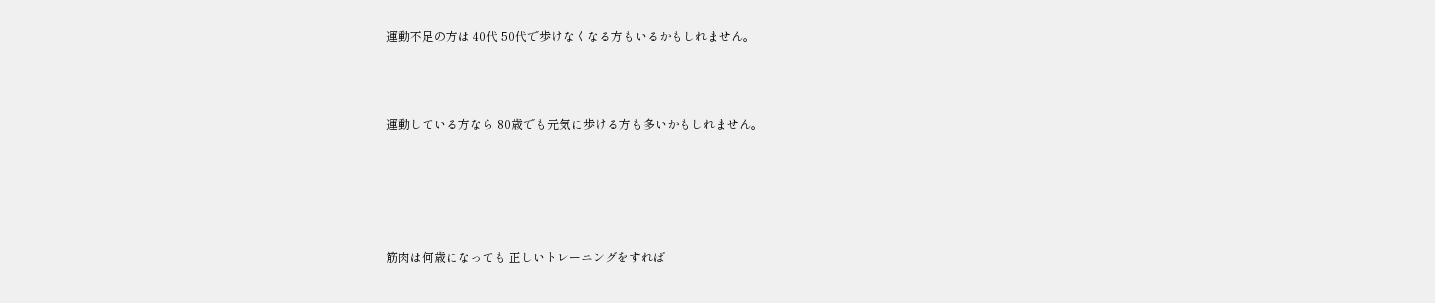運動不足の方は 40代 50代で歩けなくなる方もいるかもしれません。



運動している方なら 80歳でも元気に歩ける方も多いかもしれません。





筋肉は何歳になっても 正しいトレーニングをすれば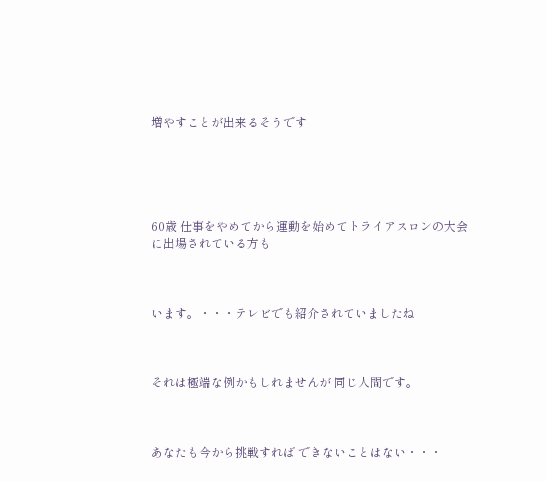増やすことが出来るそうです





60歳 仕事をやめてから運動を始めてトライアスロンの大会に出場されている方も



います。・・・テレビでも紹介されていましたね



それは極端な例かもしれませんが 同じ人間です。



あなたも今から挑戦すれば できないことはない・・・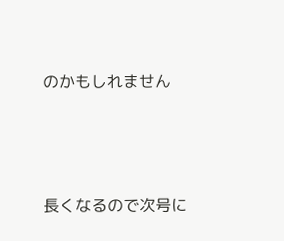のかもしれません





長くなるので次号に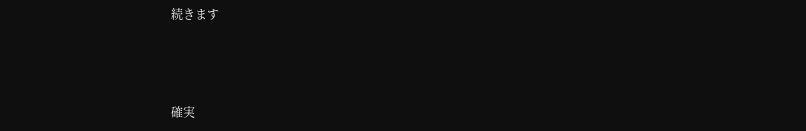続きます



確実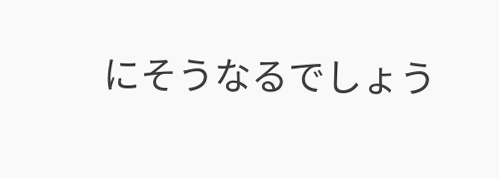にそうなるでしょう